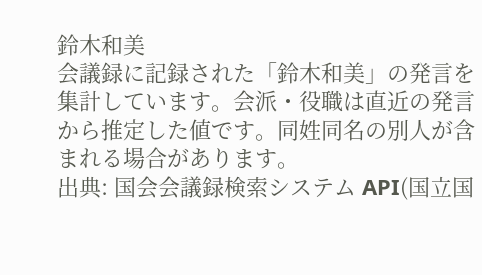鈴木和美
会議録に記録された「鈴木和美」の発言を集計しています。会派・役職は直近の発言から推定した値です。同姓同名の別人が含まれる場合があります。
出典: 国会会議録検索システム API(国立国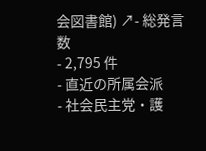会図書館) ↗- 総発言数
- 2,795 件
- 直近の所属会派
- 社会民主党・護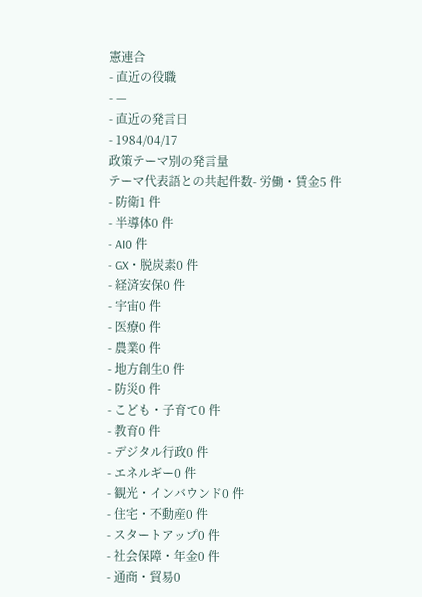憲連合
- 直近の役職
- —
- 直近の発言日
- 1984/04/17
政策テーマ別の発言量
テーマ代表語との共起件数- 労働・賃金5 件
- 防衛1 件
- 半導体0 件
- AI0 件
- GX・脱炭素0 件
- 経済安保0 件
- 宇宙0 件
- 医療0 件
- 農業0 件
- 地方創生0 件
- 防災0 件
- こども・子育て0 件
- 教育0 件
- デジタル行政0 件
- エネルギー0 件
- 観光・インバウンド0 件
- 住宅・不動産0 件
- スタートアップ0 件
- 社会保障・年金0 件
- 通商・貿易0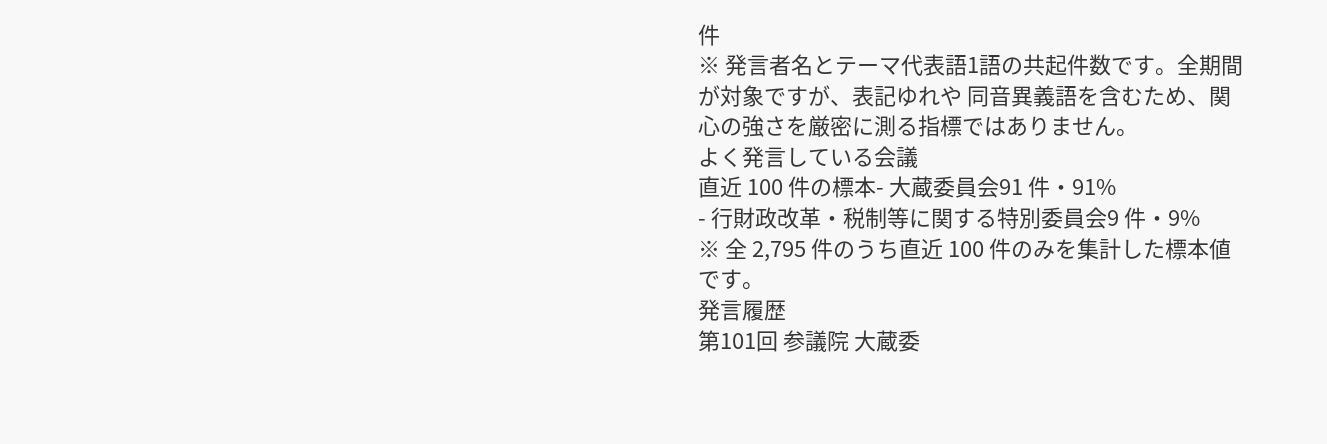件
※ 発言者名とテーマ代表語1語の共起件数です。全期間が対象ですが、表記ゆれや 同音異義語を含むため、関心の強さを厳密に測る指標ではありません。
よく発言している会議
直近 100 件の標本- 大蔵委員会91 件・91%
- 行財政改革・税制等に関する特別委員会9 件・9%
※ 全 2,795 件のうち直近 100 件のみを集計した標本値です。
発言履歴
第101回 参議院 大蔵委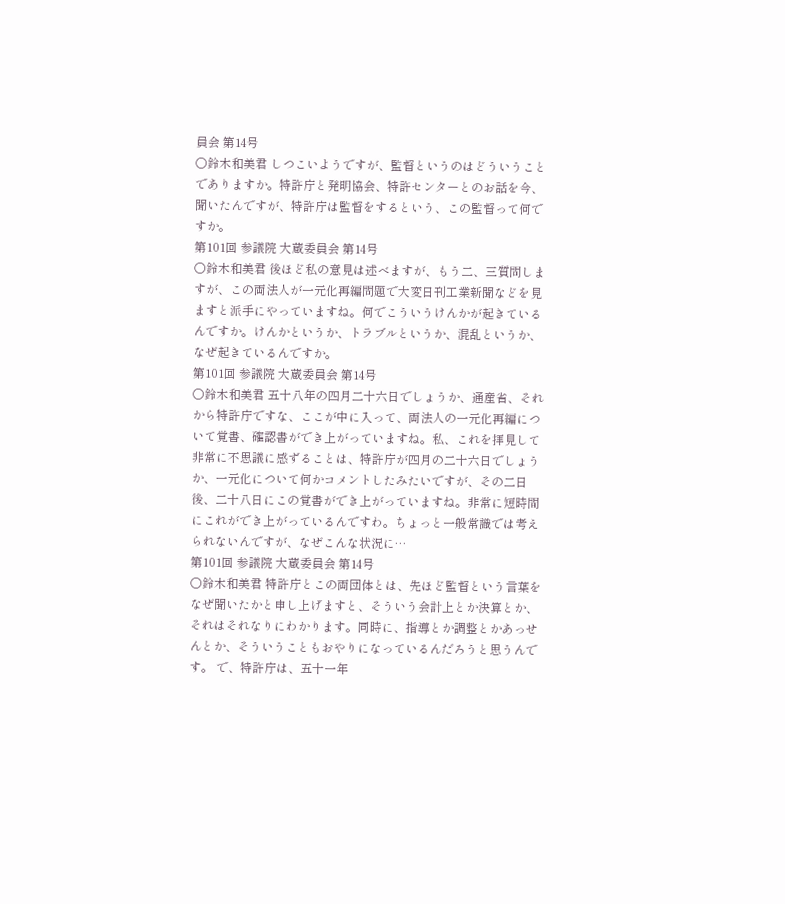員会 第14号
○鈴木和美君 しつこいようですが、監督というのはどういうことでありますか。特許庁と発明協会、特許センターとのお話を今、聞いたんですが、特許庁は監督をするという、この監督って何ですか。
第101回 参議院 大蔵委員会 第14号
○鈴木和美君 後ほど私の意見は述べますが、もう二、三質問しますが、この両法人が一元化再編問題で大変日刊工業新聞などを見ますと派手にやっていますね。何でこういうけんかが起きているんですか。けんかというか、トラブルというか、混乱というか、なぜ起きているんですか。
第101回 参議院 大蔵委員会 第14号
○鈴木和美君 五十八年の四月二十六日でしょうか、通産省、それから特許庁ですな、ここが中に入って、両法人の一元化再編について覚書、確認書ができ上がっていますね。私、これを拝見して非常に不思議に感ずることは、特許庁が四月の二十六日でしょうか、一元化について何かコメントしたみたいですが、その二日後、二十八日にこの覚書ができ上がっていますね。非常に短時間にこれができ上がっているんですわ。ちょっと一般常識では考えられないんですが、なぜこんな状況に…
第101回 参議院 大蔵委員会 第14号
○鈴木和美君 特許庁とこの両団体とは、先ほど監督という言葉をなぜ聞いたかと申し上げますと、そういう会計上とか決算とか、それはそれなりにわかります。同時に、指導とか調整とかあっせんとか、そういうこともおやりになっているんだろうと思うんです。 で、特許庁は、五十一年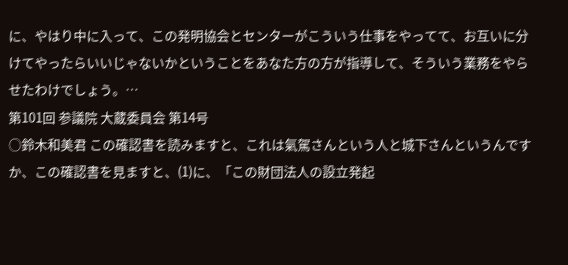に、やはり中に入って、この発明協会とセンターがこういう仕事をやってて、お互いに分けてやったらいいじゃないかということをあなた方の方が指導して、そういう業務をやらせたわけでしょう。…
第101回 参議院 大蔵委員会 第14号
○鈴木和美君 この確認書を読みますと、これは氣駕さんという人と城下さんというんですか、この確認書を見ますと、(1)に、「この財団法人の設立発起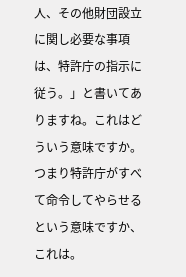人、その他財団設立に関し必要な事項は、特許庁の指示に従う。」と書いてありますね。これはどういう意味ですか。つまり特許庁がすべて命令してやらせるという意味ですか、これは。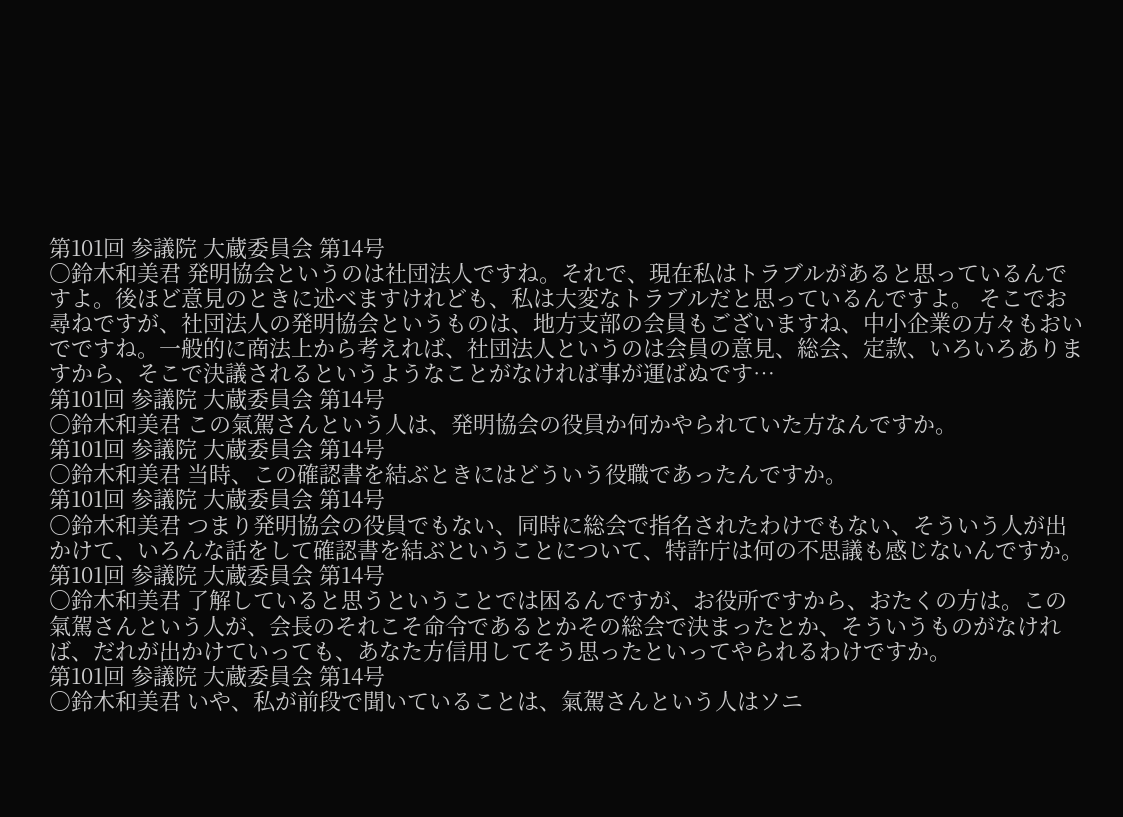第101回 参議院 大蔵委員会 第14号
○鈴木和美君 発明協会というのは社団法人ですね。それで、現在私はトラブルがあると思っているんですよ。後ほど意見のときに述べますけれども、私は大変なトラブルだと思っているんですよ。 そこでお尋ねですが、社団法人の発明協会というものは、地方支部の会員もございますね、中小企業の方々もおいでですね。一般的に商法上から考えれば、社団法人というのは会員の意見、総会、定款、いろいろありますから、そこで決議されるというようなことがなければ事が運ばぬです…
第101回 参議院 大蔵委員会 第14号
○鈴木和美君 この氣駕さんという人は、発明協会の役員か何かやられていた方なんですか。
第101回 参議院 大蔵委員会 第14号
○鈴木和美君 当時、この確認書を結ぶときにはどういう役職であったんですか。
第101回 参議院 大蔵委員会 第14号
○鈴木和美君 つまり発明協会の役員でもない、同時に総会で指名されたわけでもない、そういう人が出かけて、いろんな話をして確認書を結ぶということについて、特許庁は何の不思議も感じないんですか。
第101回 参議院 大蔵委員会 第14号
○鈴木和美君 了解していると思うということでは困るんですが、お役所ですから、おたくの方は。この氣駕さんという人が、会長のそれこそ命令であるとかその総会で決まったとか、そういうものがなければ、だれが出かけていっても、あなた方信用してそう思ったといってやられるわけですか。
第101回 参議院 大蔵委員会 第14号
○鈴木和美君 いや、私が前段で聞いていることは、氣駕さんという人はソニ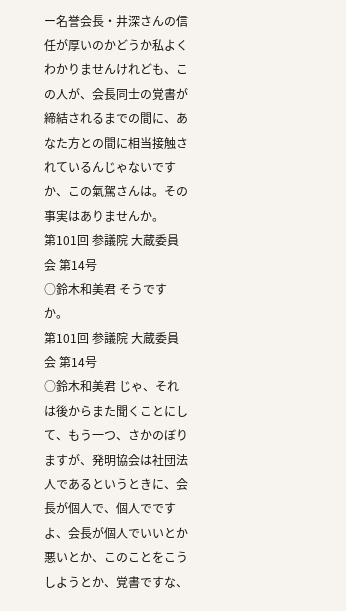ー名誉会長・井深さんの信任が厚いのかどうか私よくわかりませんけれども、この人が、会長同士の覚書が締結されるまでの間に、あなた方との間に相当接触されているんじゃないですか、この氣駕さんは。その事実はありませんか。
第101回 参議院 大蔵委員会 第14号
○鈴木和美君 そうですか。
第101回 参議院 大蔵委員会 第14号
○鈴木和美君 じゃ、それは後からまた聞くことにして、もう一つ、さかのぼりますが、発明協会は社団法人であるというときに、会長が個人で、個人でですよ、会長が個人でいいとか悪いとか、このことをこうしようとか、覚書ですな、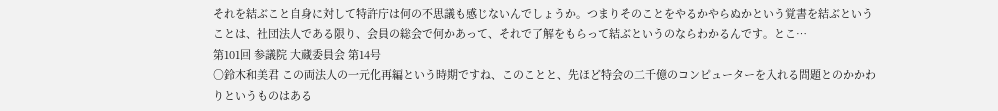それを結ぶこと自身に対して特許庁は何の不思議も感じないんでしょうか。つまりそのことをやるかやらぬかという覚書を結ぶということは、社団法人である限り、会員の総会で何かあって、それで了解をもらって結ぶというのならわかるんです。とこ…
第101回 参議院 大蔵委員会 第14号
○鈴木和美君 この両法人の一元化再編という時期ですね、このことと、先ほど特会の二千億のコンピューターを入れる問題とのかかわりというものはある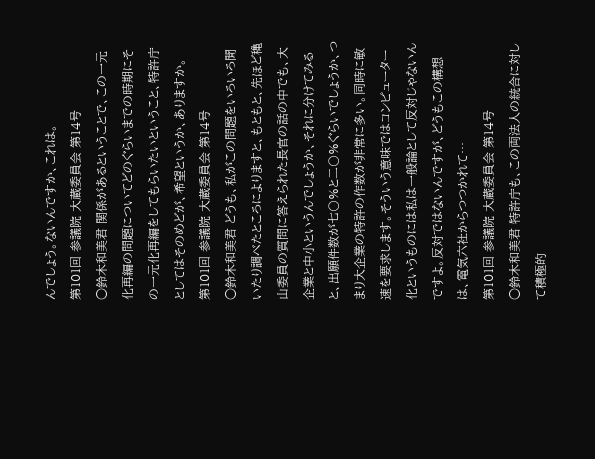んでしょう。ないんですか、これは。
第101回 参議院 大蔵委員会 第14号
○鈴木和美君 関係があるということで、この一元化再編の問題についてどのぐらいまでの時期にその一元化再編をしてもらいたいということ、特許庁としてはそのめどが、希望というか、ありますか。
第101回 参議院 大蔵委員会 第14号
○鈴木和美君 どうも、私がこの問題をいろいろ聞いたり調べたところによりますと、もともと、先ほど穐山委員の質問に答えられた長官の話の中でも、大企業と中小というんでしょうか、それに分けてみると、出願件数が七〇%と二〇%ぐらいでしょうか、つまり大企業の特許の作数が非常に多い。同時に敏速を要求します。そういう意味ではコンピューター化というものには私は一般論として反対じゃないんですよ。反対ではないんですが、どうもこの構想は、電気六社からつつかれて…
第101回 参議院 大蔵委員会 第14号
○鈴木和美君 特許庁も、この両法人の統合に対して積極的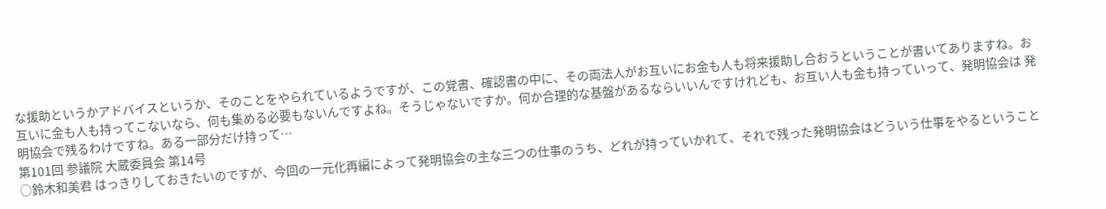な援助というかアドバイスというか、そのことをやられているようですが、この覚書、確認書の中に、その両法人がお互いにお金も人も将来援助し合おうということが書いてありますね。お互いに金も人も持ってこないなら、何も集める必要もないんですよね。そうじゃないですか。何か合理的な基盤があるならいいんですけれども、お互い人も金も持っていって、発明協会は 発明協会で残るわけですね。ある一部分だけ持って…
第101回 参議院 大蔵委員会 第14号
○鈴木和美君 はっきりしておきたいのですが、今回の一元化再編によって発明協会の主な三つの仕事のうち、どれが持っていかれて、それで残った発明協会はどういう仕事をやるということ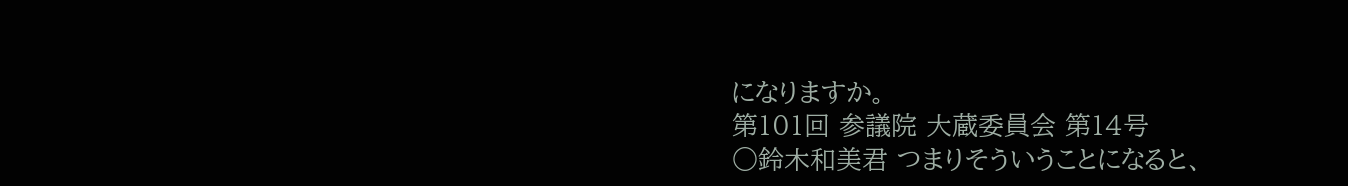になりますか。
第101回 参議院 大蔵委員会 第14号
○鈴木和美君 つまりそういうことになると、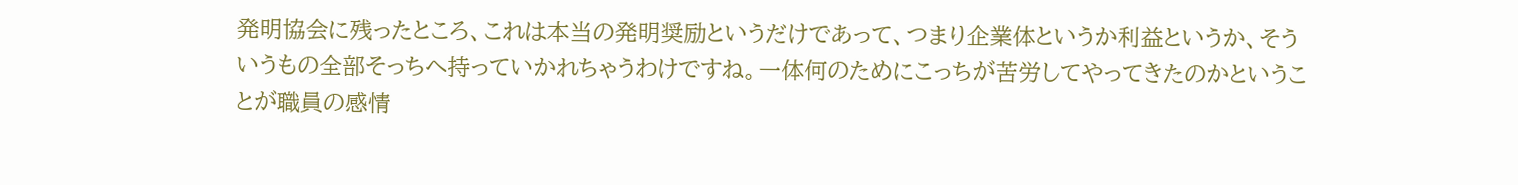発明協会に残ったところ、これは本当の発明奨励というだけであって、つまり企業体というか利益というか、そういうもの全部そっちへ持っていかれちゃうわけですね。一体何のためにこっちが苦労してやってきたのかということが職員の感情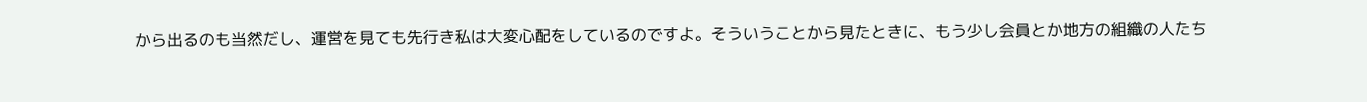から出るのも当然だし、運営を見ても先行き私は大変心配をしているのですよ。そういうことから見たときに、もう少し会員とか地方の組織の人たち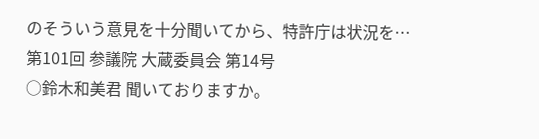のそういう意見を十分聞いてから、特許庁は状況を…
第101回 参議院 大蔵委員会 第14号
○鈴木和美君 聞いておりますか。